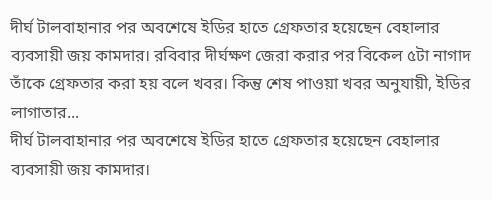দীর্ঘ টালবাহানার পর অবশেষে ইডির হাতে গ্রেফতার হয়েছেন বেহালার ব্যবসায়ী জয় কামদার। রবিবার দীর্ঘক্ষণ জেরা করার পর বিকেল ৫টা নাগাদ তাঁকে গ্রেফতার করা হয় বলে খবর। কিন্তু শেষ পাওয়া খবর অনুযায়ী, ইডির লাগাতার...
দীর্ঘ টালবাহানার পর অবশেষে ইডির হাতে গ্রেফতার হয়েছেন বেহালার ব্যবসায়ী জয় কামদার।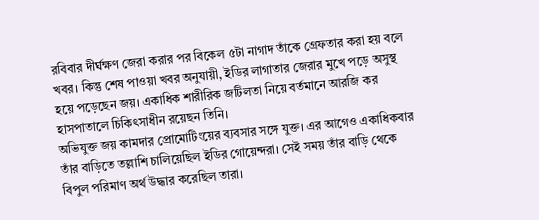রবিবার দীর্ঘক্ষণ জেরা করার পর বিকেল ৫টা নাগাদ তাঁকে গ্রেফতার করা হয় বলে খবর। কিন্তু শেষ পাওয়া খবর অনুযায়ী, ইডির লাগাতার জেরার মুখে পড়ে অসুস্থ হয়ে পড়েছেন জয়। একাধিক শারীরিক জটিলতা নিয়ে বর্তমানে আরজি কর হাসপাতালে চিকিৎসাধীন রয়েছন তিনি।
অভিযুক্ত জয় কামদার প্রোমোটিংয়ের ব্যবসার সঙ্গে যুক্ত। এর আগেও একাধিকবার তাঁর বাড়িতে তল্লাশি চালিয়েছিল ইডির গোয়েন্দরা। সেই সময় তাঁর বাড়ি থেকে বিপুল পরিমাণ অর্থ উদ্ধার করেছিল তারা।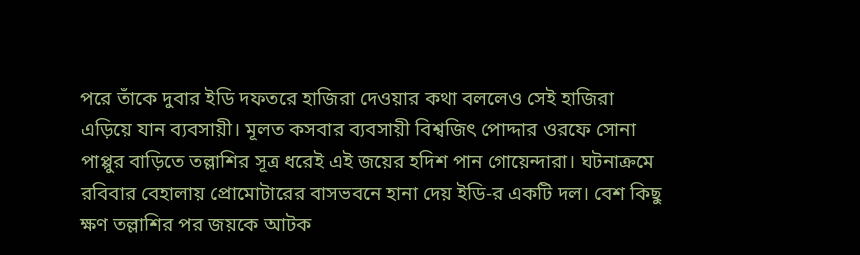পরে তাঁকে দুবার ইডি দফতরে হাজিরা দেওয়ার কথা বললেও সেই হাজিরা এড়িয়ে যান ব্যবসায়ী। মূলত কসবার ব্যবসায়ী বিশ্বজিৎ পোদ্দার ওরফে সোনা পাপ্পুর বাড়িতে তল্লাশির সূত্র ধরেই এই জয়ের হদিশ পান গোয়েন্দারা। ঘটনাক্রমে রবিবার বেহালায় প্রোমোটারের বাসভবনে হানা দেয় ইডি-র একটি দল। বেশ কিছু ক্ষণ তল্লাশির পর জয়কে আটক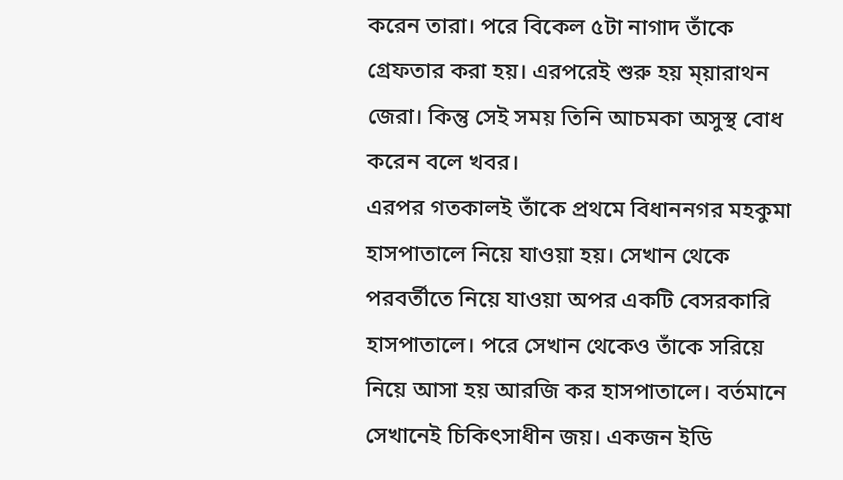করেন তারা। পরে বিকেল ৫টা নাগাদ তাঁকে গ্রেফতার করা হয়। এরপরেই শুরু হয় ম্য়ারাথন জেরা। কিন্তু সেই সময় তিনি আচমকা অসুস্থ বোধ করেন বলে খবর।
এরপর গতকালই তাঁকে প্রথমে বিধাননগর মহকুমা হাসপাতালে নিয়ে যাওয়া হয়। সেখান থেকে পরবর্তীতে নিয়ে যাওয়া অপর একটি বেসরকারি হাসপাতালে। পরে সেখান থেকেও তাঁকে সরিয়ে নিয়ে আসা হয় আরজি কর হাসপাতালে। বর্তমানে সেখানেই চিকিৎসাধীন জয়। একজন ইডি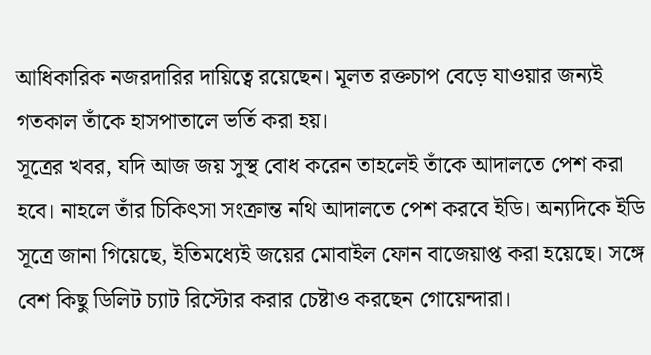আধিকারিক নজরদারির দায়িত্বে রয়েছেন। মূলত রক্তচাপ বেড়ে যাওয়ার জন্যই গতকাল তাঁকে হাসপাতালে ভর্তি করা হয়।
সূত্রের খবর, যদি আজ জয় সুস্থ বোধ করেন তাহলেই তাঁকে আদালতে পেশ করা হবে। নাহলে তাঁর চিকিৎসা সংক্রান্ত নথি আদালতে পেশ করবে ইডি। অন্যদিকে ইডি সূত্রে জানা গিয়েছে, ইতিমধ্যেই জয়ের মোবাইল ফোন বাজেয়াপ্ত করা হয়েছে। সঙ্গে বেশ কিছু ডিলিট চ্যাট রিস্টোর করার চেষ্টাও করছেন গোয়েন্দারা।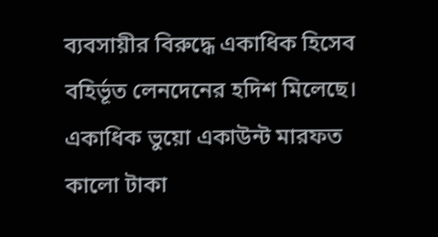ব্যবসায়ীর বিরুদ্ধে একাধিক হিসেব বহির্ভূত লেনদেনের হদিশ মিলেছে। একাধিক ভুয়ো একাউন্ট মারফত কালো টাকা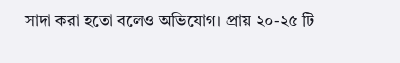সাদা করা হতো বলেও অভিযোগ। প্রায় ২০-২৫ টি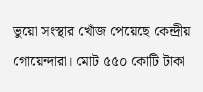ভুয়ো সংস্থার খোঁজ পেয়েছে কেন্দ্রীয় গোয়েন্দারা। মোট ৫৫০ কোটি টাকা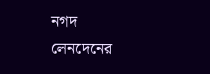নগদ লেনদেনের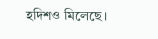হদিশও মিলেছে।